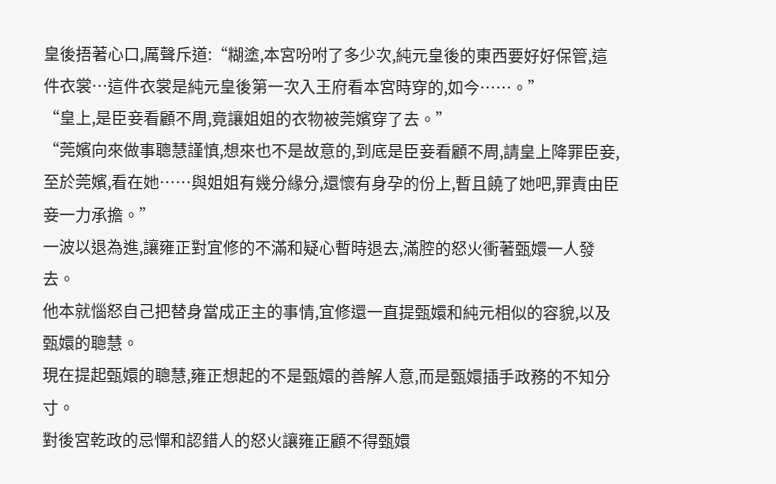皇後捂著心口,厲聲斥道:“糊塗,本宮吩咐了多少次,純元皇後的東西要好好保管,這件衣裳…這件衣裳是純元皇後第一次入王府看本宮時穿的,如今……。”
“皇上,是臣妾看顧不周,竟讓姐姐的衣物被莞嬪穿了去。”
“莞嬪向來做事聰慧謹慎,想來也不是故意的,到底是臣妾看顧不周,請皇上降罪臣妾,至於莞嬪,看在她……與姐姐有幾分緣分,還懷有身孕的份上,暫且饒了她吧,罪責由臣妾一力承擔。”
一波以退為進,讓雍正對宜修的不滿和疑心暫時退去,滿腔的怒火衝著甄嬛一人發去。
他本就惱怒自己把替身當成正主的事情,宜修還一直提甄嬛和純元相似的容貌,以及甄嬛的聰慧。
現在提起甄嬛的聰慧,雍正想起的不是甄嬛的善解人意,而是甄嬛插手政務的不知分寸。
對後宮乾政的忌憚和認錯人的怒火讓雍正顧不得甄嬛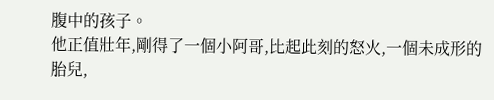腹中的孩子。
他正值壯年,剛得了一個小阿哥,比起此刻的怒火,一個未成形的胎兒,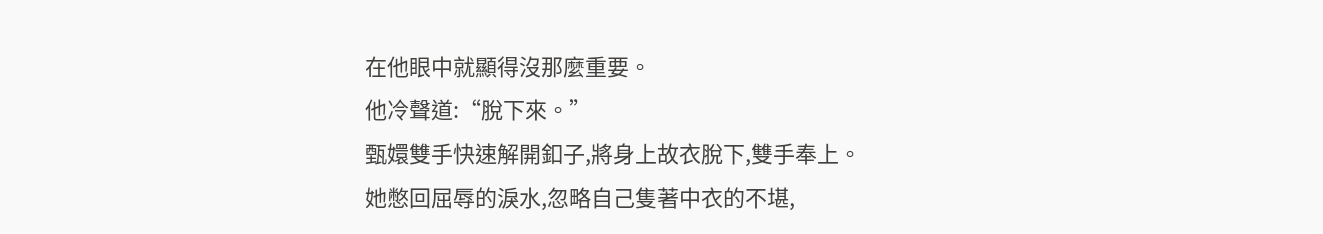在他眼中就顯得沒那麼重要。
他冷聲道:“脫下來。”
甄嬛雙手快速解開釦子,將身上故衣脫下,雙手奉上。
她憋回屈辱的淚水,忽略自己隻著中衣的不堪,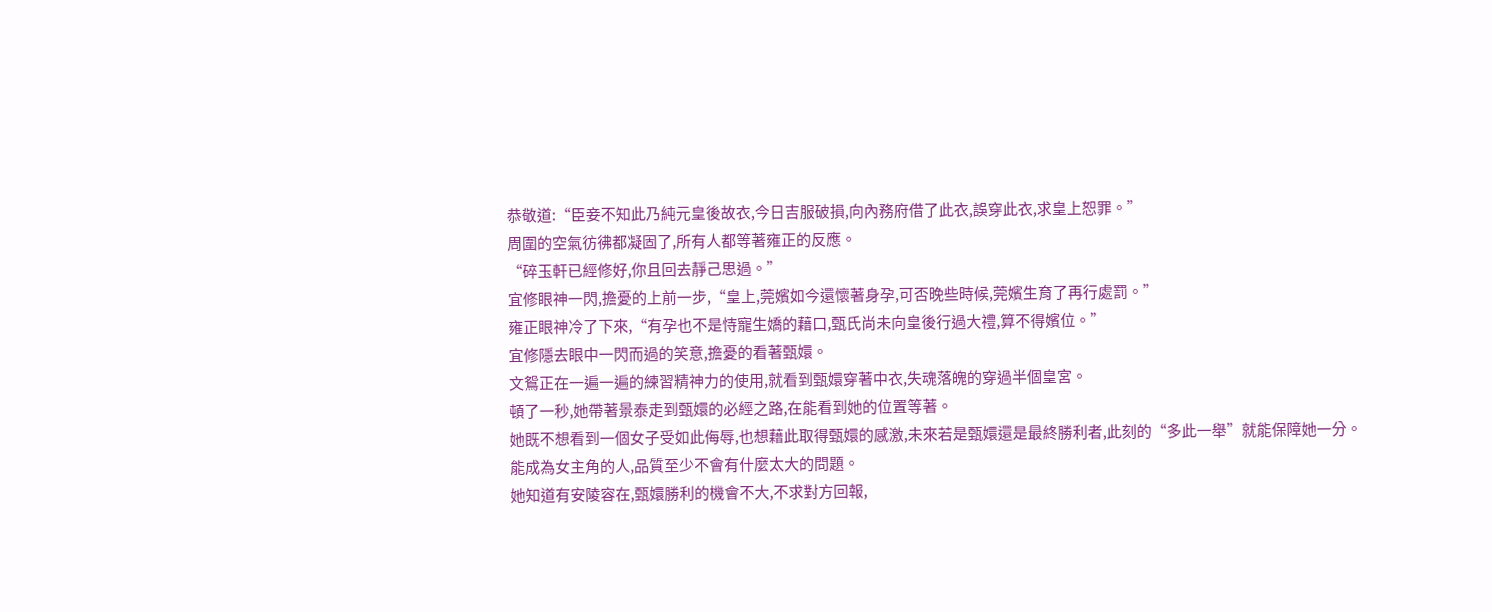恭敬道:“臣妾不知此乃純元皇後故衣,今日吉服破損,向內務府借了此衣,誤穿此衣,求皇上恕罪。”
周圍的空氣彷彿都凝固了,所有人都等著雍正的反應。
“碎玉軒已經修好,你且回去靜己思過。”
宜修眼神一閃,擔憂的上前一步,“皇上,莞嬪如今還懷著身孕,可否晚些時候,莞嬪生育了再行處罰。”
雍正眼神冷了下來,“有孕也不是恃寵生嬌的藉口,甄氏尚未向皇後行過大禮,算不得嬪位。”
宜修隱去眼中一閃而過的笑意,擔憂的看著甄嬛。
文鴛正在一遍一遍的練習精神力的使用,就看到甄嬛穿著中衣,失魂落魄的穿過半個皇宮。
頓了一秒,她帶著景泰走到甄嬛的必經之路,在能看到她的位置等著。
她既不想看到一個女子受如此侮辱,也想藉此取得甄嬛的感激,未來若是甄嬛還是最終勝利者,此刻的“多此一舉”就能保障她一分。
能成為女主角的人,品質至少不會有什麼太大的問題。
她知道有安陵容在,甄嬛勝利的機會不大,不求對方回報,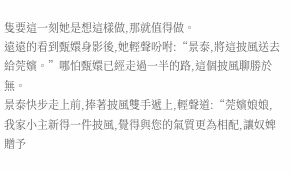隻要這一刻她是想這樣做,那就值得做。
遠遠的看到甄嬛身影後,她輕聲吩咐:“景泰,將這披風送去給莞嬪。”哪怕甄嬛已經走過一半的路,這個披風聊勝於無。
景泰快步走上前,捧著披風雙手遞上,輕聲道:“莞嬪娘娘,我家小主新得一件披風,覺得與您的氣質更為相配,讓奴婢贈予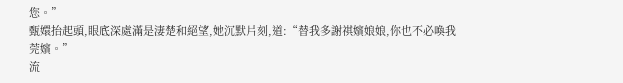您。”
甄嬛抬起頭,眼底深處滿是淒楚和絕望,她沉默片刻,道:“替我多謝祺嬪娘娘,你也不必喚我莞嬪。”
流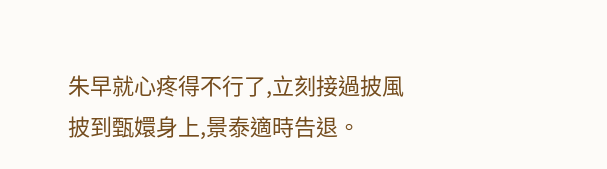朱早就心疼得不行了,立刻接過披風披到甄嬛身上,景泰適時告退。